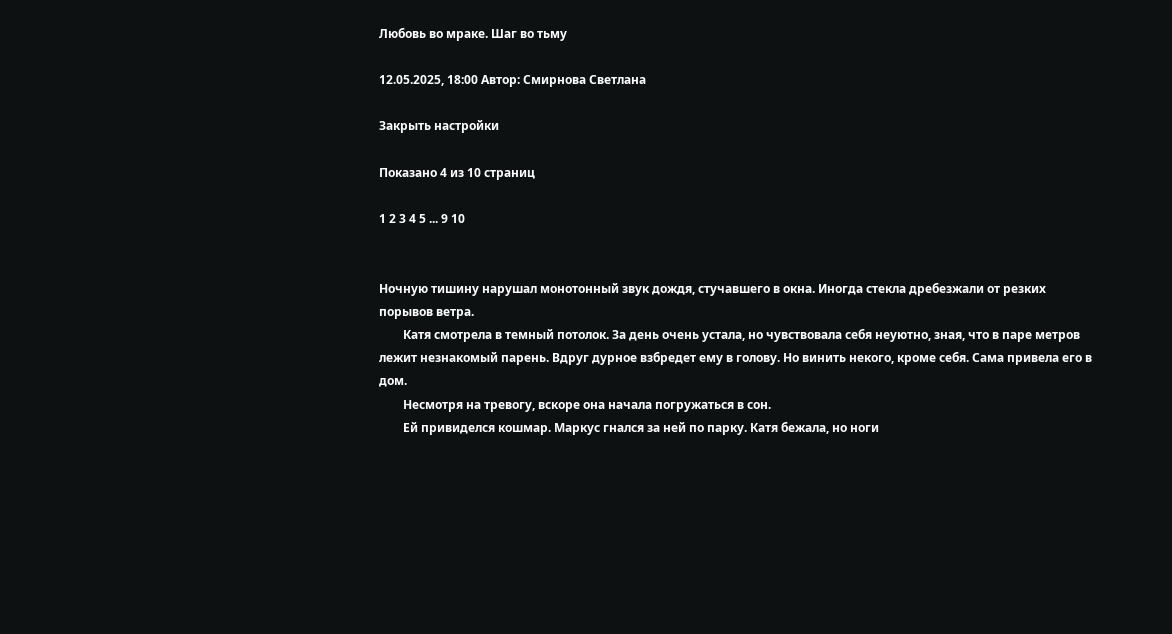Любовь во мраке. Шаг во тьму

12.05.2025, 18:00 Автор: Смирнова Светлана

Закрыть настройки

Показано 4 из 10 страниц

1 2 3 4 5 ... 9 10


Ночную тишину нарушал монотонный звук дождя, стучавшего в окна. Иногда стекла дребезжали от резких порывов ветра.
        Катя смотрела в темный потолок. За день очень устала, но чувствовала себя неуютно, зная, что в паре метров лежит незнакомый парень. Вдруг дурное взбредет ему в голову. Но винить некого, кроме себя. Сама привела его в дом.
        Несмотря на тревогу, вскоре она начала погружаться в сон.
        Ей привиделся кошмар. Маркус гнался за ней по парку. Катя бежала, но ноги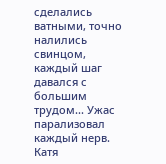сделались ватными, точно налились свинцом, каждый шаг давался с большим трудом... Ужас парализовал каждый нерв. Катя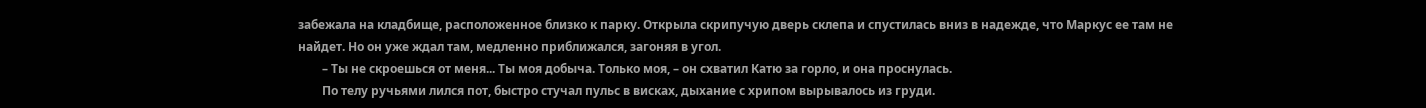забежала на кладбище, расположенное близко к парку. Открыла скрипучую дверь склепа и спустилась вниз в надежде, что Маркус ее там не найдет. Но он уже ждал там, медленно приближался, загоняя в угол.
        – Ты не скроешься от меня... Ты моя добыча. Только моя, – он схватил Катю за горло, и она проснулась.
        По телу ручьями лился пот, быстро стучал пульс в висках, дыхание с хрипом вырывалось из груди.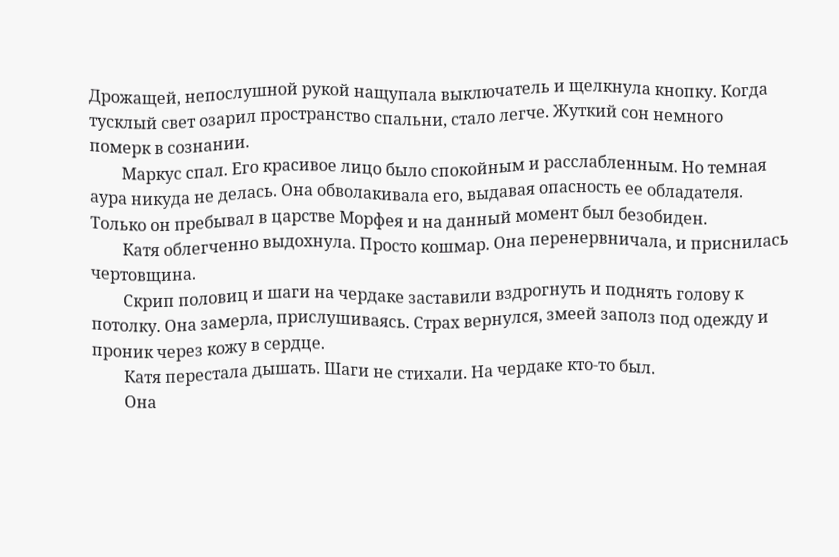Дрожащей, непослушной рукой нащупала выключатель и щелкнула кнопку. Когда тусклый свет озарил пространство спальни, стало легче. Жуткий сон немного померк в сознании.
        Маркус спал. Его красивое лицо было спокойным и расслабленным. Но темная аура никуда не делась. Она обволакивала его, выдавая опасность ее обладателя. Только он пребывал в царстве Морфея и на данный момент был безобиден.
        Катя облегченно выдохнула. Просто кошмар. Она перенервничала, и приснилась чертовщина.
        Скрип половиц и шаги на чердаке заставили вздрогнуть и поднять голову к потолку. Она замерла, прислушиваясь. Страх вернулся, змеей заполз под одежду и проник через кожу в сердце.
        Катя перестала дышать. Шаги не стихали. На чердаке кто-то был.
        Она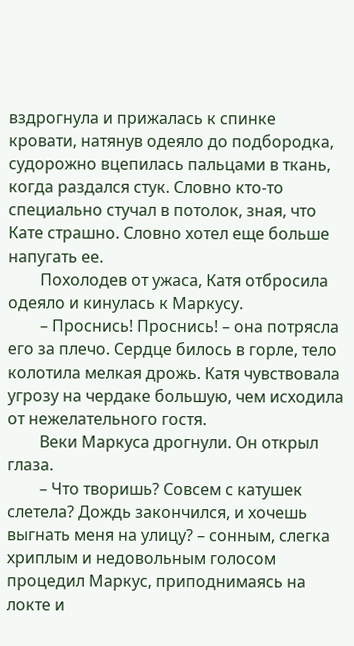вздрогнула и прижалась к спинке кровати, натянув одеяло до подбородка, судорожно вцепилась пальцами в ткань, когда раздался стук. Словно кто-то специально стучал в потолок, зная, что Кате страшно. Словно хотел еще больше напугать ее.
        Похолодев от ужаса, Катя отбросила одеяло и кинулась к Маркусу.
        – Проснись! Проснись! – она потрясла его за плечо. Сердце билось в горле, тело колотила мелкая дрожь. Катя чувствовала угрозу на чердаке большую, чем исходила от нежелательного гостя.
        Веки Маркуса дрогнули. Он открыл глаза.
        – Что творишь? Совсем с катушек слетела? Дождь закончился, и хочешь выгнать меня на улицу? – сонным, слегка хриплым и недовольным голосом процедил Маркус, приподнимаясь на локте и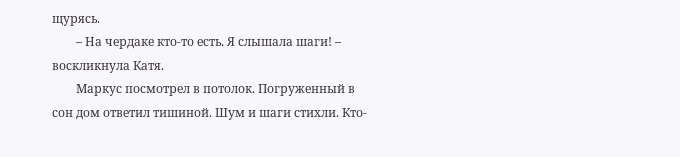щурясь.
        – На чердаке кто-то есть. Я слышала шаги! – воскликнула Катя.
        Маркус посмотрел в потолок. Погруженный в сон дом ответил тишиной. Шум и шаги стихли. Кто-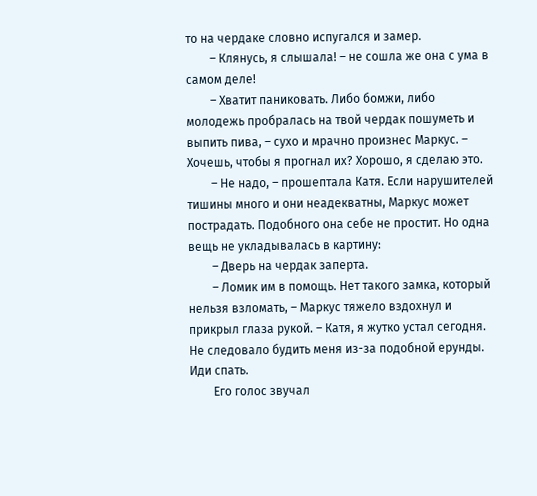то на чердаке словно испугался и замер.
        – Клянусь, я слышала! – не сошла же она с ума в самом деле!
        – Хватит паниковать. Либо бомжи, либо молодежь пробралась на твой чердак пошуметь и выпить пива, – сухо и мрачно произнес Маркус. – Хочешь, чтобы я прогнал их? Хорошо, я сделаю это.
        – Не надо, – прошептала Катя. Если нарушителей тишины много и они неадекватны, Маркус может пострадать. Подобного она себе не простит. Но одна вещь не укладывалась в картину:
        – Дверь на чердак заперта.
        – Ломик им в помощь. Нет такого замка, который нельзя взломать, – Маркус тяжело вздохнул и прикрыл глаза рукой. – Катя, я жутко устал сегодня. Не следовало будить меня из-за подобной ерунды. Иди спать.
        Его голос звучал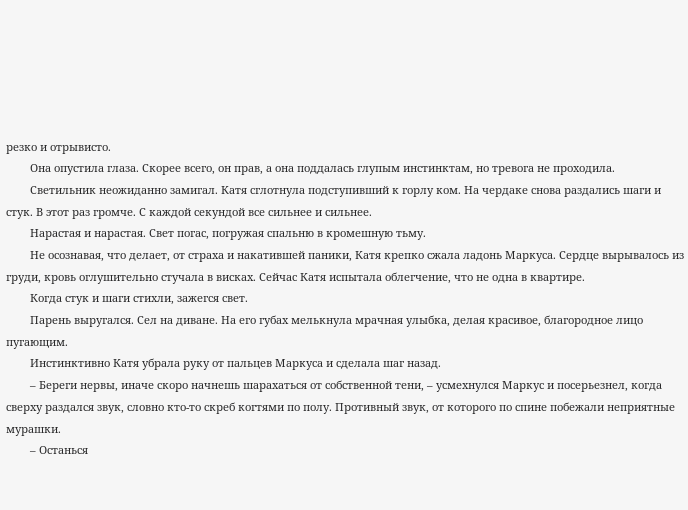резко и отрывисто.
        Она опустила глаза. Скорее всего, он прав, а она поддалась глупым инстинктам, но тревога не проходила.
        Светильник неожиданно замигал. Катя сглотнула подступивший к горлу ком. На чердаке снова раздались шаги и стук. В этот раз громче. С каждой секундой все сильнее и сильнее.
        Нарастая и нарастая. Свет погас, погружая спальню в кромешную тьму.
        Не осознавая, что делает, от страха и накатившей паники, Катя крепко сжала ладонь Маркуса. Сердце вырывалось из груди, кровь оглушительно стучала в висках. Сейчас Катя испытала облегчение, что не одна в квартире.
        Когда стук и шаги стихли, зажегся свет.
        Парень выругался. Сел на диване. На его губах мелькнула мрачная улыбка, делая красивое, благородное лицо пугающим.
        Инстинктивно Катя убрала руку от пальцев Маркуса и сделала шаг назад.
        – Береги нервы, иначе скоро начнешь шарахаться от собственной тени, – усмехнулся Маркус и посерьезнел, когда сверху раздался звук, словно кто-то скреб когтями по полу. Противный звук, от которого по спине побежали неприятные мурашки.
        – Останься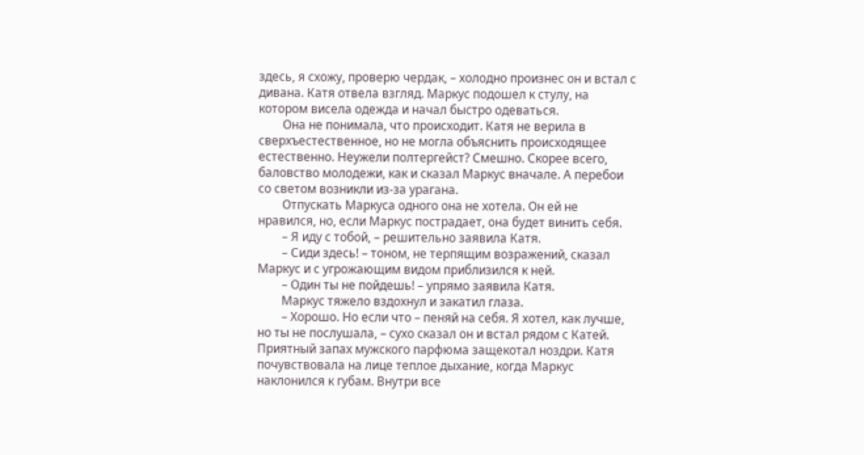здесь, я схожу, проверю чердак, – холодно произнес он и встал с дивана. Катя отвела взгляд. Маркус подошел к стулу, на котором висела одежда и начал быстро одеваться.
        Она не понимала, что происходит. Катя не верила в сверхъестественное, но не могла объяснить происходящее естественно. Неужели полтергейст? Смешно. Скорее всего, баловство молодежи, как и сказал Маркус вначале. А перебои со светом возникли из-за урагана.
        Отпускать Маркуса одного она не хотела. Он ей не нравился, но, если Маркус пострадает, она будет винить себя.
        – Я иду с тобой, – решительно заявила Катя.
        – Сиди здесь! – тоном, не терпящим возражений, сказал Маркус и с угрожающим видом приблизился к ней.
        – Один ты не пойдешь! – упрямо заявила Катя.
        Маркус тяжело вздохнул и закатил глаза.
        – Хорошо. Но если что – пеняй на себя. Я хотел, как лучше, но ты не послушала, – сухо сказал он и встал рядом с Катей. Приятный запах мужского парфюма защекотал ноздри. Катя почувствовала на лице теплое дыхание, когда Маркус наклонился к губам. Внутри все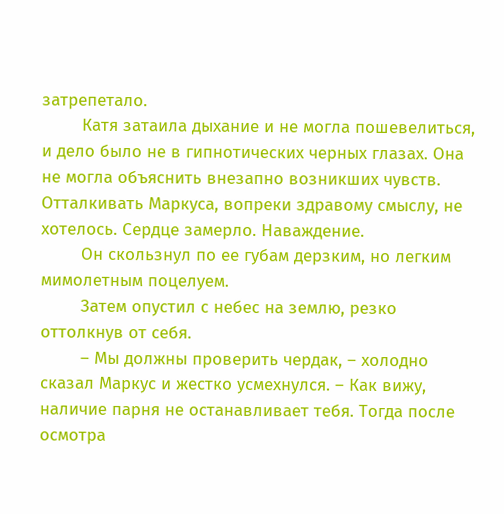затрепетало.
        Катя затаила дыхание и не могла пошевелиться, и дело было не в гипнотических черных глазах. Она не могла объяснить внезапно возникших чувств. Отталкивать Маркуса, вопреки здравому смыслу, не хотелось. Сердце замерло. Наваждение.
        Он скользнул по ее губам дерзким, но легким мимолетным поцелуем.
        Затем опустил с небес на землю, резко оттолкнув от себя.
        – Мы должны проверить чердак, – холодно сказал Маркус и жестко усмехнулся. – Как вижу, наличие парня не останавливает тебя. Тогда после осмотра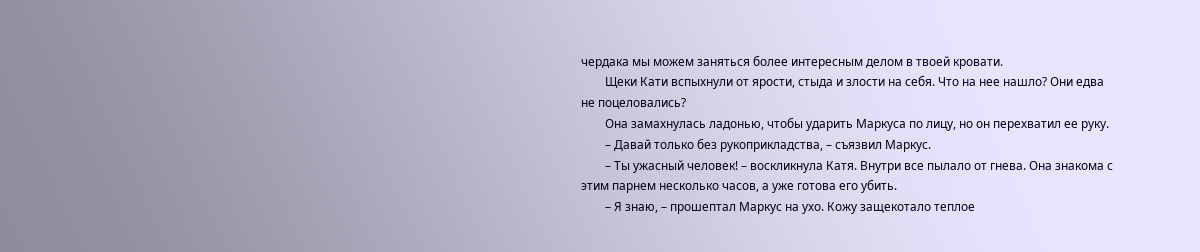чердака мы можем заняться более интересным делом в твоей кровати.
        Щеки Кати вспыхнули от ярости, стыда и злости на себя. Что на нее нашло? Они едва не поцеловались?
        Она замахнулась ладонью, чтобы ударить Маркуса по лицу, но он перехватил ее руку.
        – Давай только без рукоприкладства, – съязвил Маркус.
        – Ты ужасный человек! – воскликнула Катя. Внутри все пылало от гнева. Она знакома с этим парнем несколько часов, а уже готова его убить.
        – Я знаю, – прошептал Маркус на ухо. Кожу защекотало теплое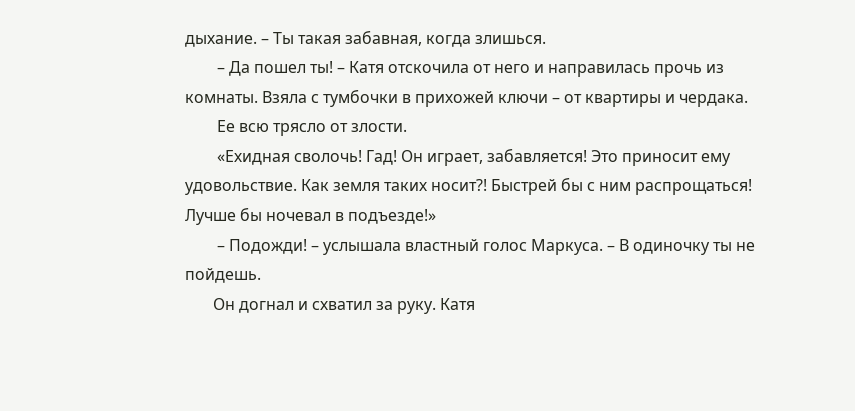дыхание. – Ты такая забавная, когда злишься.
        – Да пошел ты! – Катя отскочила от него и направилась прочь из комнаты. Взяла с тумбочки в прихожей ключи – от квартиры и чердака.
        Ее всю трясло от злости.
        «Ехидная сволочь! Гад! Он играет, забавляется! Это приносит ему удовольствие. Как земля таких носит?! Быстрей бы с ним распрощаться! Лучше бы ночевал в подъезде!»
        – Подожди! – услышала властный голос Маркуса. – В одиночку ты не пойдешь.
       Он догнал и схватил за руку. Катя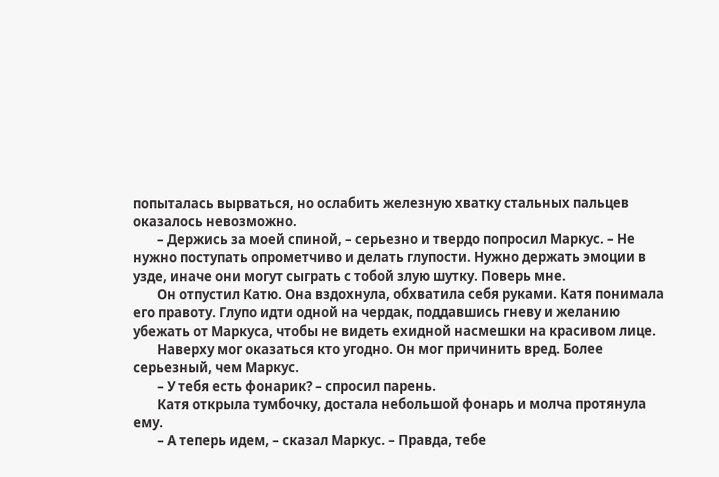попыталась вырваться, но ослабить железную хватку стальных пальцев оказалось невозможно.
        – Держись за моей спиной, – серьезно и твердо попросил Маркус. – Не нужно поступать опрометчиво и делать глупости. Нужно держать эмоции в узде, иначе они могут сыграть с тобой злую шутку. Поверь мне.
        Он отпустил Катю. Она вздохнула, обхватила себя руками. Катя понимала его правоту. Глупо идти одной на чердак, поддавшись гневу и желанию убежать от Маркуса, чтобы не видеть ехидной насмешки на красивом лице.
        Наверху мог оказаться кто угодно. Он мог причинить вред. Более серьезный, чем Маркус.
        – У тебя есть фонарик? – спросил парень.
        Катя открыла тумбочку, достала небольшой фонарь и молча протянула ему.
        – А теперь идем, – сказал Маркус. – Правда, тебе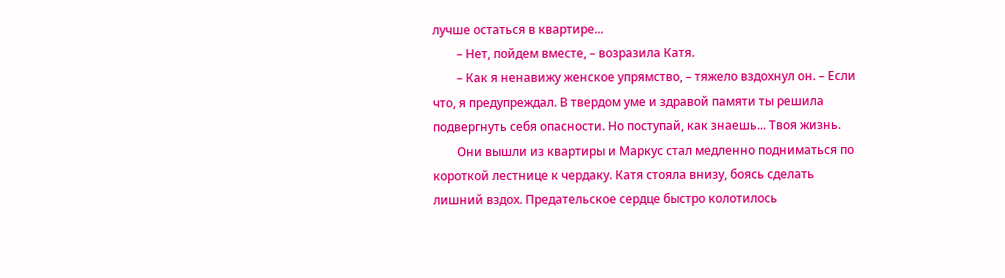лучше остаться в квартире...
        – Нет, пойдем вместе, – возразила Катя.
        – Как я ненавижу женское упрямство, – тяжело вздохнул он. – Если что, я предупреждал. В твердом уме и здравой памяти ты решила подвергнуть себя опасности. Но поступай, как знаешь... Твоя жизнь.
        Они вышли из квартиры и Маркус стал медленно подниматься по короткой лестнице к чердаку. Катя стояла внизу, боясь сделать лишний вздох. Предательское сердце быстро колотилось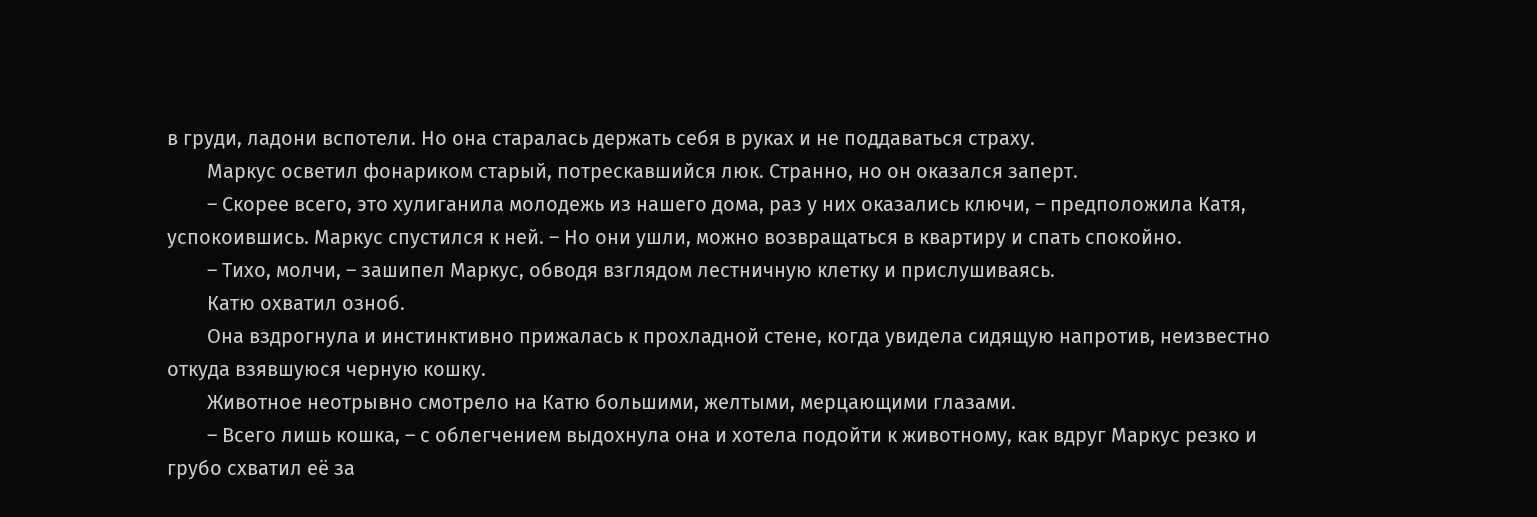в груди, ладони вспотели. Но она старалась держать себя в руках и не поддаваться страху.
        Маркус осветил фонариком старый, потрескавшийся люк. Странно, но он оказался заперт.
        – Скорее всего, это хулиганила молодежь из нашего дома, раз у них оказались ключи, – предположила Катя, успокоившись. Маркус спустился к ней. – Но они ушли, можно возвращаться в квартиру и спать спокойно.
        – Тихо, молчи, – зашипел Маркус, обводя взглядом лестничную клетку и прислушиваясь.
        Катю охватил озноб.
        Она вздрогнула и инстинктивно прижалась к прохладной стене, когда увидела сидящую напротив, неизвестно откуда взявшуюся черную кошку.
        Животное неотрывно смотрело на Катю большими, желтыми, мерцающими глазами.
        – Всего лишь кошка, – с облегчением выдохнула она и хотела подойти к животному, как вдруг Маркус резко и грубо схватил её за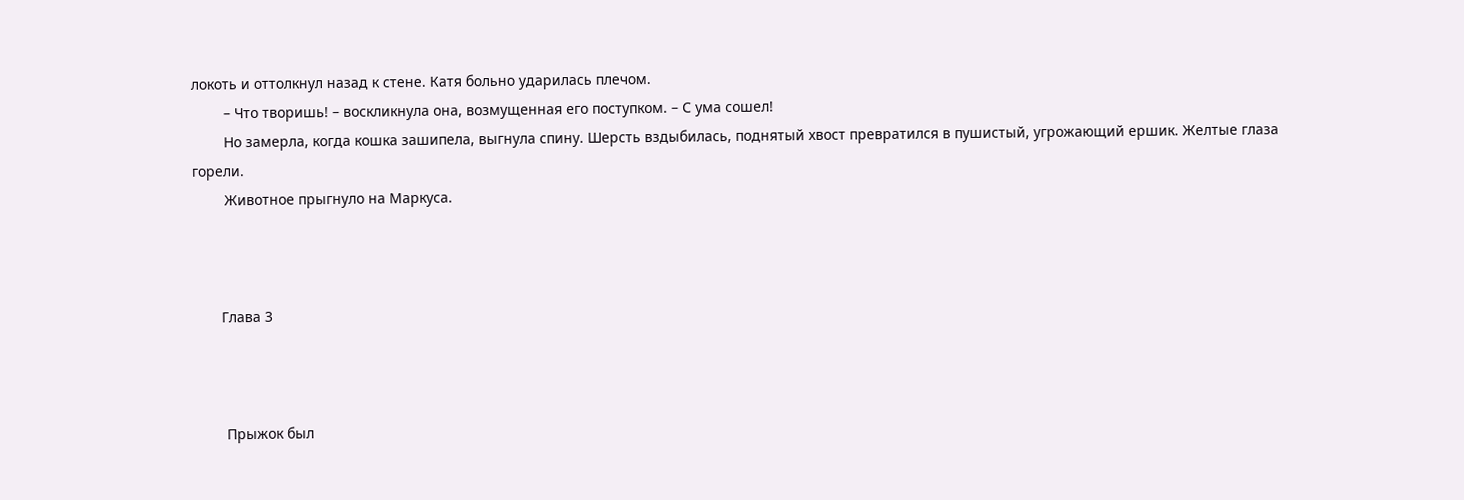локоть и оттолкнул назад к стене. Катя больно ударилась плечом.
        – Что творишь! – воскликнула она, возмущенная его поступком. – С ума сошел!
        Но замерла, когда кошка зашипела, выгнула спину. Шерсть вздыбилась, поднятый хвост превратился в пушистый, угрожающий ершик. Желтые глаза горели.
        Животное прыгнуло на Маркуса.



       Глава 3



        Прыжок был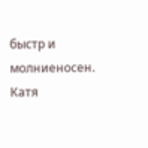быстр и молниеносен. Катя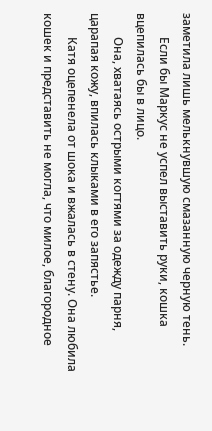заметила лишь мелькнувшую смазанную черную тень.
        Если бы Маркус не успел выставить руки, кошка вцепилась бы в лицо.
        Она, хватаясь острыми когтями за одежду парня, царапая кожу, впилась клыками в его запястье.
        Катя оцепенела от шока и вжалась в стену. Она любила кошек и представить не могла, что милое, благородное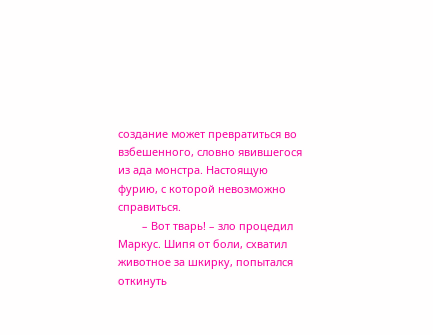создание может превратиться во взбешенного, словно явившегося из ада монстра. Настоящую фурию, с которой невозможно справиться.
        – Вот тварь! – зло процедил Маркус. Шипя от боли, схватил животное за шкирку, попытался откинуть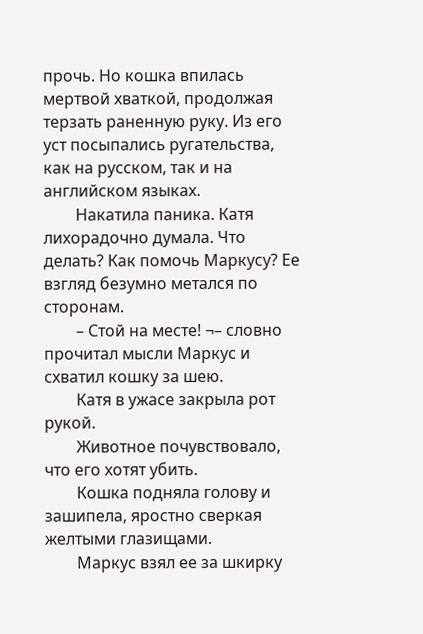прочь. Но кошка впилась мертвой хваткой, продолжая терзать раненную руку. Из его уст посыпались ругательства, как на русском, так и на английском языках.
        Накатила паника. Катя лихорадочно думала. Что делать? Как помочь Маркусу? Ее взгляд безумно метался по сторонам.
        – Стой на месте! ¬– словно прочитал мысли Маркус и схватил кошку за шею.
        Катя в ужасе закрыла рот рукой.
        Животное почувствовало, что его хотят убить.
        Кошка подняла голову и зашипела, яростно сверкая желтыми глазищами.
        Маркус взял ее за шкирку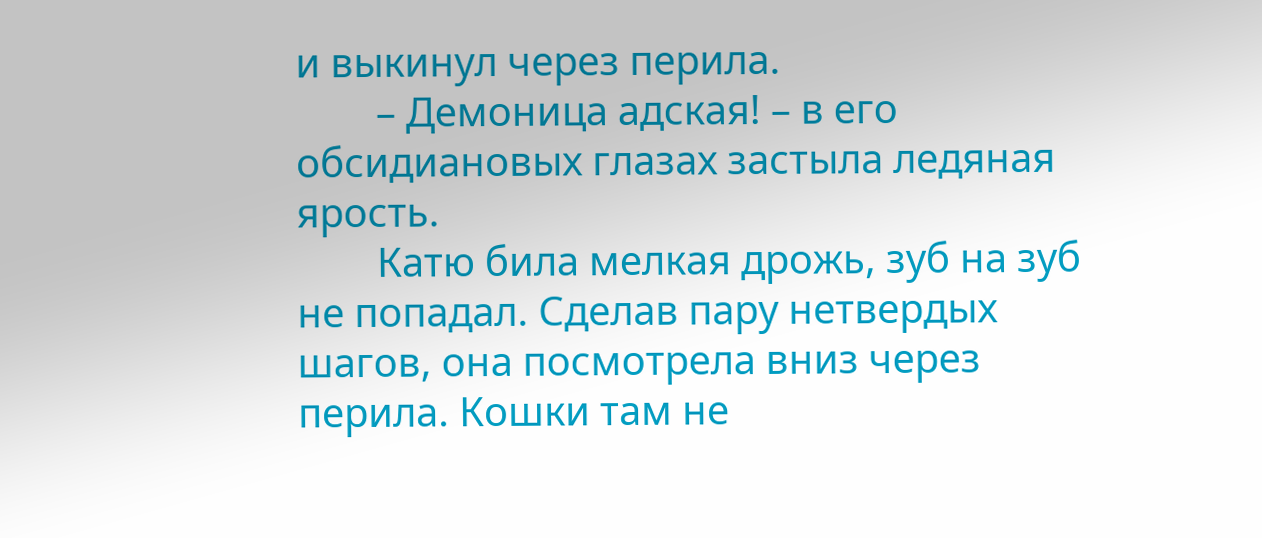и выкинул через перила.
        – Демоница адская! – в его обсидиановых глазах застыла ледяная ярость.
        Катю била мелкая дрожь, зуб на зуб не попадал. Сделав пару нетвердых шагов, она посмотрела вниз через перила. Кошки там не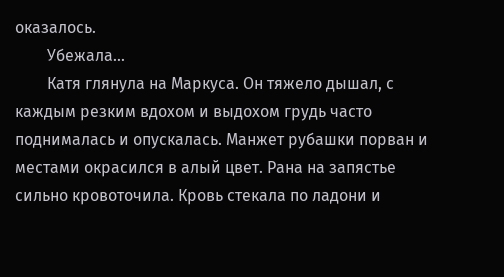оказалось.
        Убежала...
        Катя глянула на Маркуса. Он тяжело дышал, с каждым резким вдохом и выдохом грудь часто поднималась и опускалась. Манжет рубашки порван и местами окрасился в алый цвет. Рана на запястье сильно кровоточила. Кровь стекала по ладони и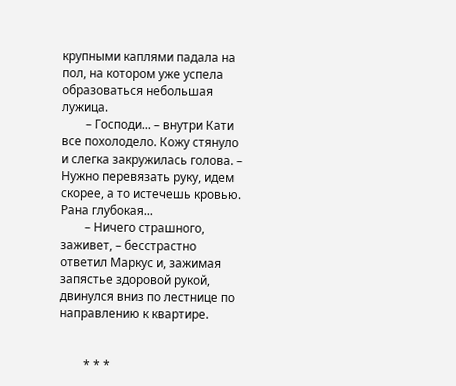крупными каплями падала на пол, на котором уже успела образоваться небольшая лужица.
        – Господи... – внутри Кати все похолодело. Кожу стянуло и слегка закружилась голова. – Нужно перевязать руку, идем скорее, а то истечешь кровью. Рана глубокая...
        – Ничего страшного, заживет, – бесстрастно ответил Маркус и, зажимая запястье здоровой рукой, двинулся вниз по лестнице по направлению к квартире.


        * * *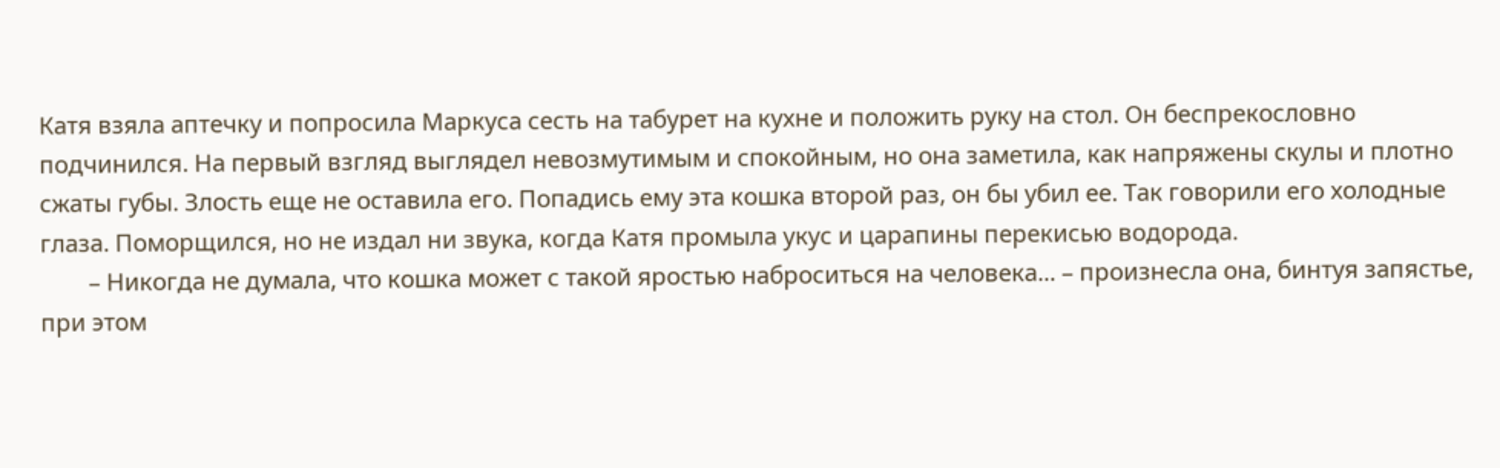Катя взяла аптечку и попросила Маркуса сесть на табурет на кухне и положить руку на стол. Он беспрекословно подчинился. На первый взгляд выглядел невозмутимым и спокойным, но она заметила, как напряжены скулы и плотно сжаты губы. Злость еще не оставила его. Попадись ему эта кошка второй раз, он бы убил ее. Так говорили его холодные глаза. Поморщился, но не издал ни звука, когда Катя промыла укус и царапины перекисью водорода.
        – Никогда не думала, что кошка может с такой яростью наброситься на человека... – произнесла она, бинтуя запястье, при этом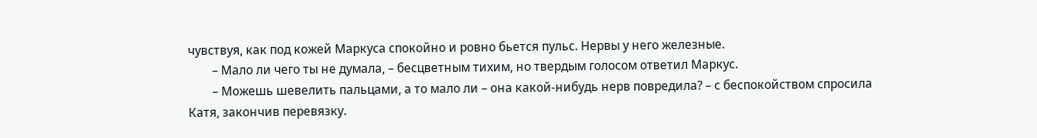чувствуя, как под кожей Маркуса спокойно и ровно бьется пульс. Нервы у него железные.
        – Мало ли чего ты не думала, – бесцветным тихим, но твердым голосом ответил Маркус.
        – Можешь шевелить пальцами, а то мало ли – она какой-нибудь нерв повредила? – с беспокойством спросила Катя, закончив перевязку.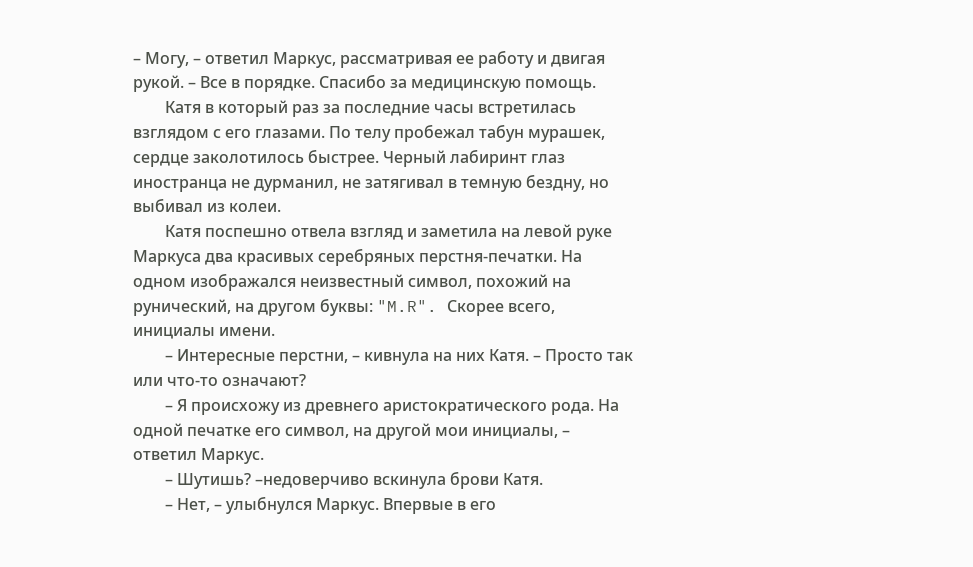– Могу, – ответил Маркус, рассматривая ее работу и двигая рукой. – Все в порядке. Спасибо за медицинскую помощь.
        Катя в который раз за последние часы встретилась взглядом с его глазами. По телу пробежал табун мурашек, сердце заколотилось быстрее. Черный лабиринт глаз иностранца не дурманил, не затягивал в темную бездну, но выбивал из колеи.
        Катя поспешно отвела взгляд и заметила на левой руке Маркуса два красивых серебряных перстня-печатки. На одном изображался неизвестный символ, похожий на рунический, на другом буквы: "M.R". Скорее всего, инициалы имени.
        – Интересные перстни, – кивнула на них Катя. – Просто так или что-то означают?
        – Я происхожу из древнего аристократического рода. На одной печатке его символ, на другой мои инициалы, – ответил Маркус.
        – Шутишь? –недоверчиво вскинула брови Катя.
        – Нет, – улыбнулся Маркус. Впервые в его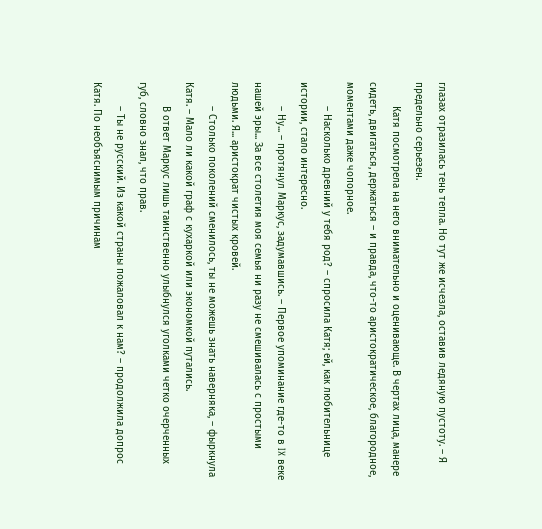глазах отразилась тень тепла. Но тут же исчезла, оставив ледяную пустоту. – Я предельно серьезен.
        Катя посмотрела на него внимательно и оценивающе. В чертах лица, манере сидеть, двигаться, держаться – и правда, что-то аристократическое, благородное, моментами даже чопорное.
        – Насколько древний у тебя род? – спросила Катя; ей, как любительнице истории, стало интересно.
        – Ну... – протянул Маркус, задумавшись. – Первое упоминание где-то в IX веке нашей эры... За все столетия моя семья ни разу не смешивалась с простыми людьми. Я... аристократ чистых кровей.
        – Столько поколений сменилось, ты не можешь знать наверняка, – фыркнула Катя. – Мало ли какой граф с кухаркой или экономкой путались.
        В ответ Маркус лишь таинственно улыбнулся уголками четко очерченных губ, словно знал, что прав.
        – Ты не русский. Из какой страны пожаловал к нам? – продолжила допрос Катя. По необъяснимым причинам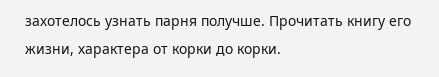захотелось узнать парня получше. Прочитать книгу его жизни, характера от корки до корки.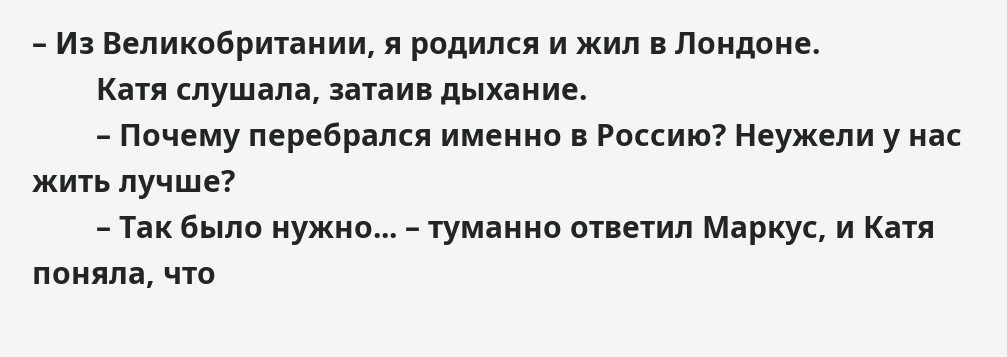– Из Великобритании, я родился и жил в Лондоне.
        Катя слушала, затаив дыхание.
        – Почему перебрался именно в Россию? Неужели у нас жить лучше?
        – Так было нужно... – туманно ответил Маркус, и Катя поняла, что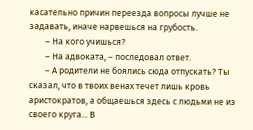касательно причин переезда вопросы лучше не задавать, иначе нарвешься на грубость.
        – На кого учишься?
        – На адвоката, – последовал ответ.
        – А родители не боялись сюда отпускать? Ты сказал, что в твоих венах течет лишь кровь аристократов, а общаешься здесь с людьми не из своего круга... В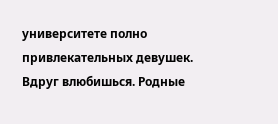университете полно привлекательных девушек. Вдруг влюбишься. Родные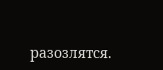разозлятся.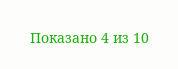Показано 4 из 10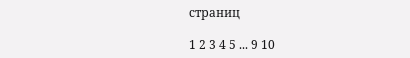страниц

1 2 3 4 5 ... 9 10